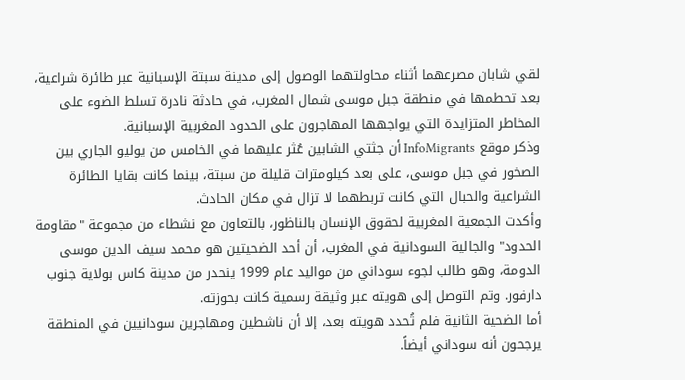لقي شابان مصرعهما أثناء محاولتهما الوصول إلى مدينة سبتة الإسبانية عبر طائرة شراعية، بعد تحطمها في منطقة جبل موسى شمال المغرب، في حادثة نادرة تسلط الضوء على المخاطر المتزايدة التي يواجهها المهاجرون على الحدود المغربية الإسبانية.
وذكر موقع InfoMigrants أن جثتي الشابين عُثر عليهما في الخامس من يوليو الجاري بين الصخور في جبل موسى، على بعد كيلومترات قليلة من سبتة، بينما كانت بقايا الطائرة الشراعية والحبال التي كانت تربطهما لا تزال في مكان الحادث.
وأكدت الجمعية المغربية لحقوق الإنسان بالناظور، بالتعاون مع نشطاء من مجموعة "مقاومة الحدود" والجالية السودانية في المغرب، أن أحد الضحيتين هو محمد سيف الدين موسى الدومة، وهو طالب لجوء سوداني من مواليد عام 1999 ينحدر من مدينة كاس بولاية جنوب دارفور. وتم التوصل إلى هويته عبر وثيقة رسمية كانت بحوزته.
أما الضحية الثانية فلم تُحدد هويته بعد، إلا أن ناشطين ومهاجرين سودانيين في المنطقة يرجحون أنه سوداني أيضاً.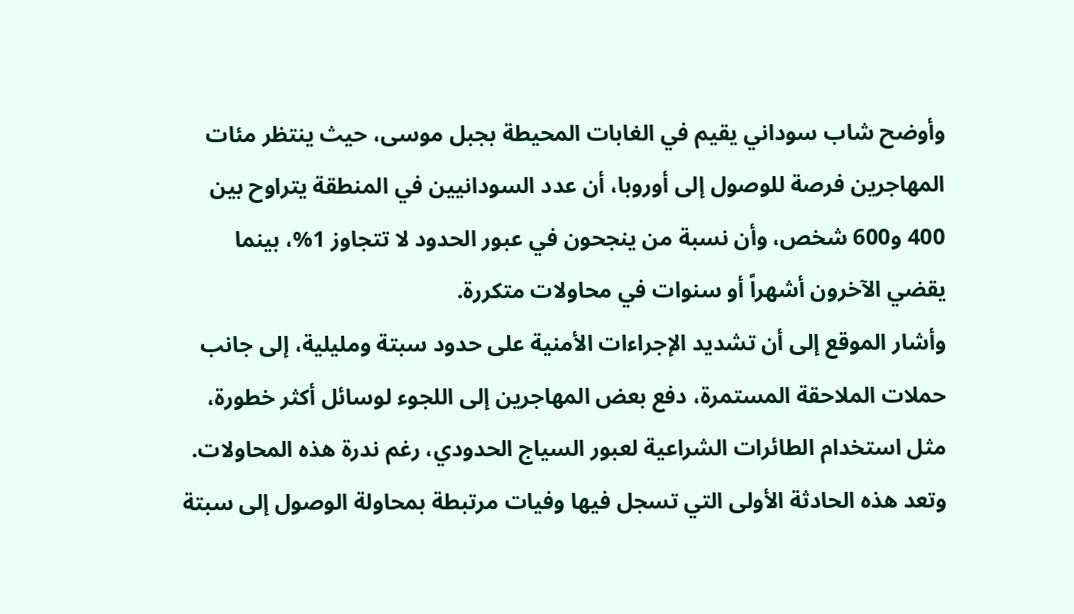وأوضح شاب سوداني يقيم في الغابات المحيطة بجبل موسى، حيث ينتظر مئات المهاجرين فرصة للوصول إلى أوروبا، أن عدد السودانيين في المنطقة يتراوح بين 400 و600 شخص، وأن نسبة من ينجحون في عبور الحدود لا تتجاوز 1%، بينما يقضي الآخرون أشهراً أو سنوات في محاولات متكررة.
وأشار الموقع إلى أن تشديد الإجراءات الأمنية على حدود سبتة ومليلية، إلى جانب حملات الملاحقة المستمرة، دفع بعض المهاجرين إلى اللجوء لوسائل أكثر خطورة، مثل استخدام الطائرات الشراعية لعبور السياج الحدودي، رغم ندرة هذه المحاولات.
وتعد هذه الحادثة الأولى التي تسجل فيها وفيات مرتبطة بمحاولة الوصول إلى سبتة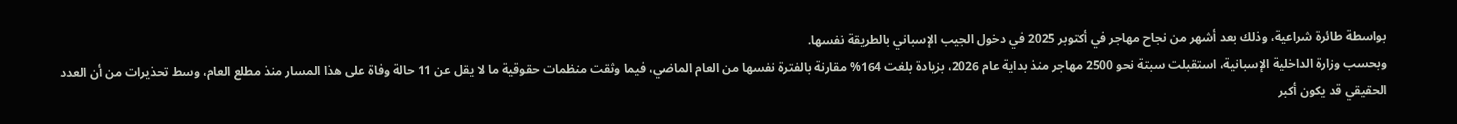بواسطة طائرة شراعية، وذلك بعد أشهر من نجاح مهاجر في أكتوبر 2025 في دخول الجيب الإسباني بالطريقة نفسها.
وبحسب وزارة الداخلية الإسبانية، استقبلت سبتة نحو 2500 مهاجر منذ بداية عام 2026، بزيادة بلغت 164% مقارنة بالفترة نفسها من العام الماضي، فيما وثقت منظمات حقوقية ما لا يقل عن 11 حالة وفاة على هذا المسار منذ مطلع العام، وسط تحذيرات من أن العدد الحقيقي قد يكون أكبر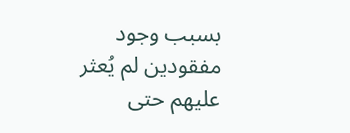بسبب وجود مفقودين لم يُعثر عليهم حتى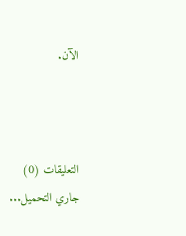الآن.



التعليقات (0)
جاري التحميل...